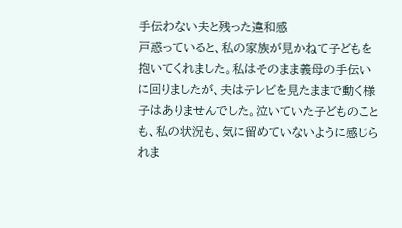手伝わない夫と残った違和感
戸惑っていると、私の家族が見かねて子どもを抱いてくれました。私はそのまま義母の手伝いに回りましたが、夫はテレビを見たままで動く様子はありませんでした。泣いていた子どものことも、私の状況も、気に留めていないように感じられま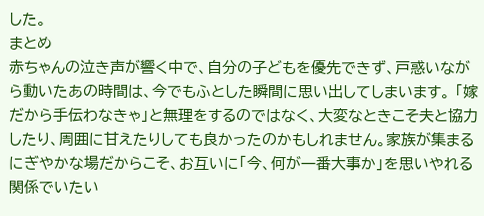した。
まとめ
赤ちゃんの泣き声が響く中で、自分の子どもを優先できず、戸惑いながら動いたあの時間は、今でもふとした瞬間に思い出してしまいます。 「嫁だから手伝わなきゃ」と無理をするのではなく、大変なときこそ夫と協力したり、周囲に甘えたりしても良かったのかもしれません。家族が集まるにぎやかな場だからこそ、お互いに「今、何が一番大事か」を思いやれる関係でいたい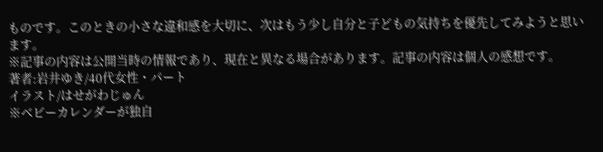ものです。このときの小さな違和感を大切に、次はもう少し自分と子どもの気持ちを優先してみようと思います。
※記事の内容は公開当時の情報であり、現在と異なる場合があります。記事の内容は個人の感想です。
著者:岩井ゆき/40代女性・パート
イラスト/はせがわじゅん
※ベビーカレンダーが独自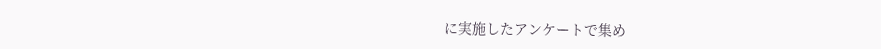に実施したアンケートで集め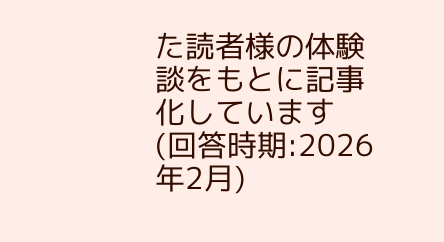た読者様の体験談をもとに記事化しています(回答時期:2026年2月)